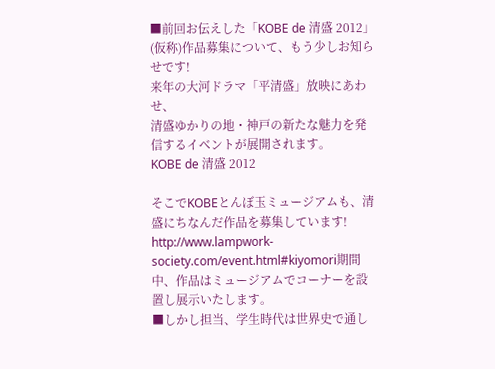■前回お伝えした「KOBE de 清盛 2012」(仮称)作品募集について、もう少しお知らせです!
来年の大河ドラマ「平清盛」放映にあわせ、
清盛ゆかりの地・神戸の新たな魅力を発信するイベントが展開されます。
KOBE de 清盛 2012

そこでKOBEとんぼ玉ミュージアムも、清盛にちなんだ作品を募集しています!
http://www.lampwork-society.com/event.html#kiyomori期間中、作品はミュージアムでコーナーを設置し展示いたします。
■しかし担当、学生時代は世界史で通し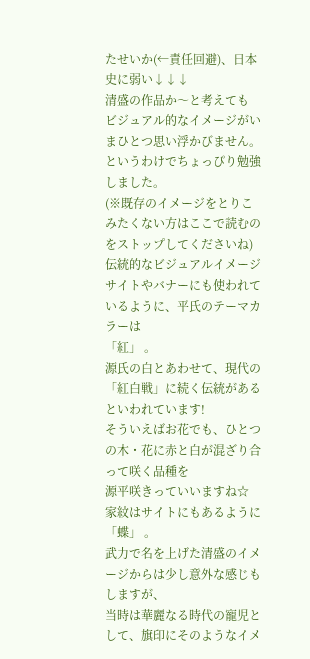たせいか(←責任回避)、日本史に弱い↓↓↓
清盛の作品か〜と考えても
ビジュアル的なイメージがいまひとつ思い浮かびません。
というわけでちょっぴり勉強しました。
(※既存のイメージをとりこみたくない方はここで読むのをストップしてくださいね)
伝統的なビジュアルイメージサイトやバナーにも使われているように、平氏のテーマカラーは
「紅」 。
源氏の白とあわせて、現代の「紅白戦」に続く伝統があるといわれています!
そういえばお花でも、ひとつの木・花に赤と白が混ざり合って咲く品種を
源平咲きっていいますね☆
家紋はサイトにもあるように
「蝶」 。
武力で名を上げた清盛のイメージからは少し意外な感じもしますが、
当時は華麗なる時代の寵児として、旗印にそのようなイメ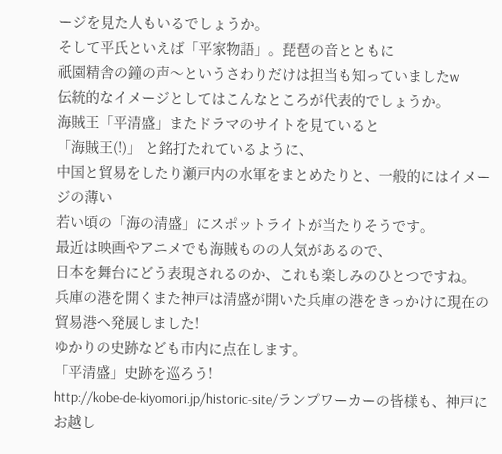ージを見た人もいるでしょうか。
そして平氏といえば「平家物語」。琵琶の音とともに
祇園精舎の鐘の声〜というさわりだけは担当も知っていましたw
伝統的なイメージとしてはこんなところが代表的でしょうか。
海賊王「平清盛」またドラマのサイトを見ていると
「海賊王(!)」 と銘打たれているように、
中国と貿易をしたり瀬戸内の水軍をまとめたりと、一般的にはイメージの薄い
若い頃の「海の清盛」にスポットライトが当たりそうです。
最近は映画やアニメでも海賊ものの人気があるので、
日本を舞台にどう表現されるのか、これも楽しみのひとつですね。
兵庫の港を開くまた神戸は清盛が開いた兵庫の港をきっかけに現在の貿易港へ発展しました!
ゆかりの史跡なども市内に点在します。
「平清盛」史跡を巡ろう!
http://kobe-de-kiyomori.jp/historic-site/ランプワーカーの皆様も、神戸にお越し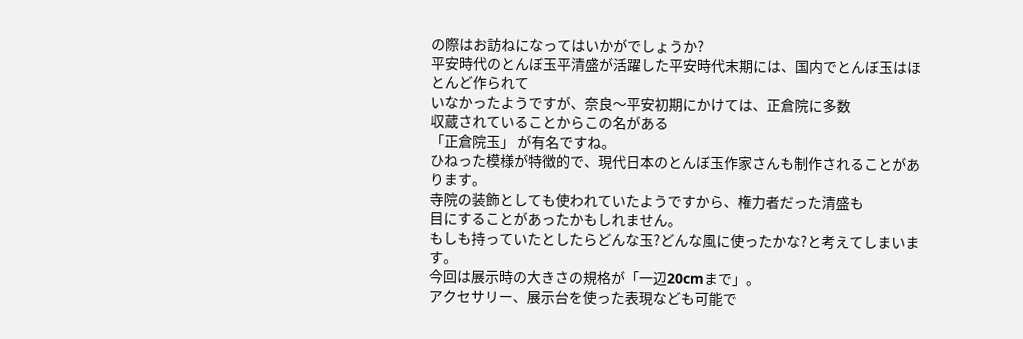の際はお訪ねになってはいかがでしょうか?
平安時代のとんぼ玉平清盛が活躍した平安時代末期には、国内でとんぼ玉はほとんど作られて
いなかったようですが、奈良〜平安初期にかけては、正倉院に多数
収蔵されていることからこの名がある
「正倉院玉」 が有名ですね。
ひねった模様が特徴的で、現代日本のとんぼ玉作家さんも制作されることがあります。
寺院の装飾としても使われていたようですから、権力者だった清盛も
目にすることがあったかもしれません。
もしも持っていたとしたらどんな玉?どんな風に使ったかな?と考えてしまいます。
今回は展示時の大きさの規格が「一辺20cmまで」。
アクセサリー、展示台を使った表現なども可能で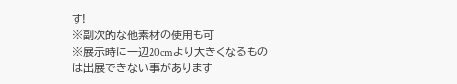す!
※副次的な他素材の使用も可
※展示時に一辺20cmより大きくなるものは出展できない事があります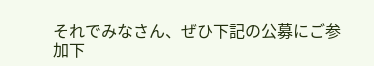それでみなさん、ぜひ下記の公募にご参加下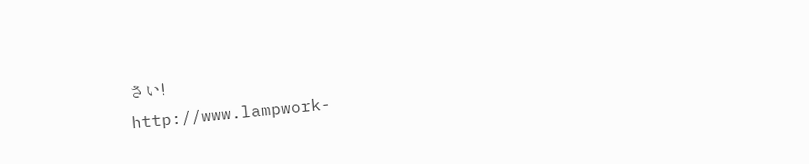さい!
http://www.lampwork-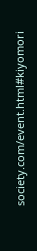society.com/event.html#kiyomori